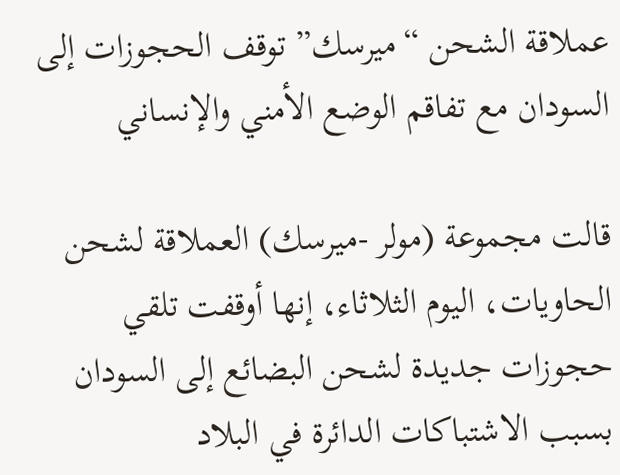عملاقة الشحن “ميرسك” توقف الحجوزات إلى السودان مع تفاقم الوضع الأمني والإنساني

قالت مجموعة (مولر -ميرسك) العملاقة لشحن الحاويات، اليوم الثلاثاء، إنها أوقفت تلقي حجوزات جديدة لشحن البضائع إلى السودان بسبب الاشتباكات الدائرة في البلاد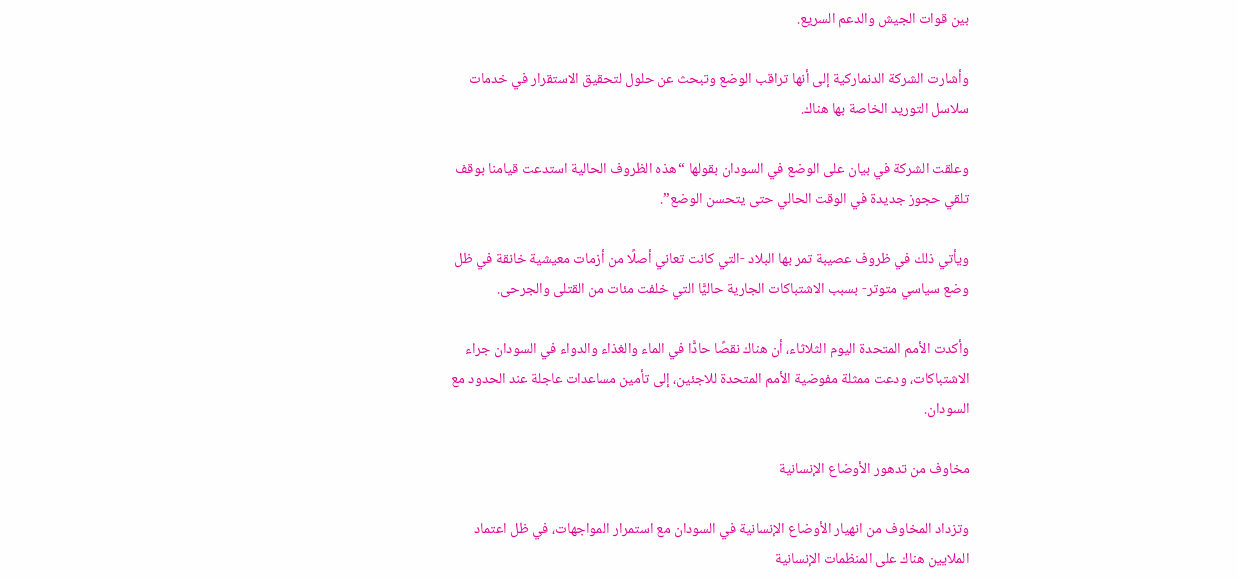بين قوات الجيش والدعم السريع.

وأشارت الشركة الدنماركية إلى أنها تراقب الوضع وتبحث عن حلول لتحقيق الاستقرار في خدمات سلاسل التوريد الخاصة بها هناك.

وعلقت الشركة في بيان على الوضع في السودان بقولها “هذه الظروف الحالية استدعت قيامنا بوقف تلقي حجوز جديدة في الوقت الحالي حتى يتحسن الوضع”.

ويأتي ذلك في ظروف عصيبة تمر بها البلاد -التي كانت تعاني أصلًا من أزمات معيشية خانقة في ظل وضع سياسي متوتر- بسبب الاشتباكات الجارية حاليًّا التي خلفت مئات من القتلى والجرحى.

وأكدت الأمم المتحدة اليوم الثلاثاء، أن هناك نقصًا حادًّا في الماء والغذاء والدواء في السودان جراء الاشتباكات، ودعت ممثلة مفوضية الأمم المتحدة للاجئين، إلى تأمين مساعدات عاجلة عند الحدود مع السودان.

مخاوف من تدهور الأوضاع الإنسانية

وتزداد المخاوف من انهيار الأوضاع الإنسانية في السودان مع استمرار المواجهات، في ظل اعتماد الملايين هناك على المنظمات الإنسانية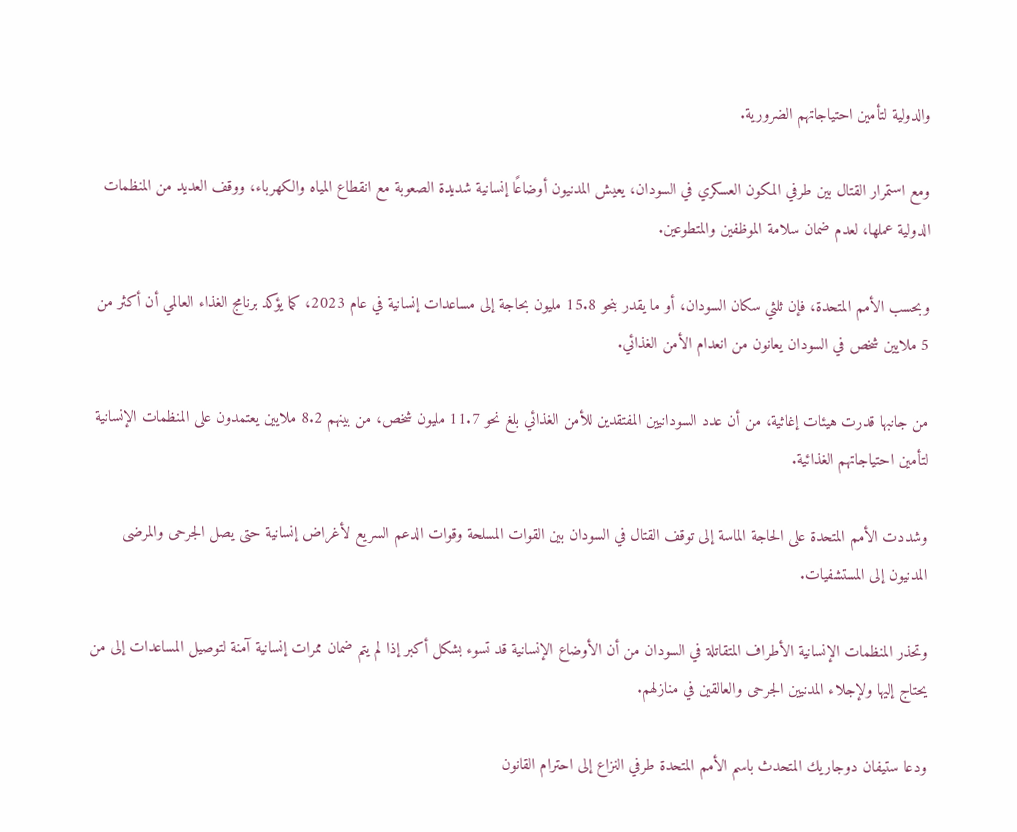والدولية لتأمين احتياجاتهم الضرورية.

ومع استمرار القتال بين طرفي المكون العسكري في السودان، يعيش المدنيون أوضاعًا إنسانية شديدة الصعوبة مع انقطاع المياه والكهرباء، ووقف العديد من المنظمات الدولية عملها، لعدم ضمان سلامة الموظفين والمتطوعين.

وبحسب الأمم المتحدة، فإن ثلثي سكان السودان، أو ما يقدر بنحو 15.8 مليون بحاجة إلى مساعدات إنسانية في عام 2023، كما يؤكد برنامج الغذاء العالمي أن أكثر من 5 ملايين شخص في السودان يعانون من انعدام الأمن الغذائي.

من جانبها قدرت هيئات إغاثية، من أن عدد السودانيين المفتقدين للأمن الغذائي بلغ نحو 11.7 مليون شخص، من بينهم 8.2 ملايين يعتمدون على المنظمات الإنسانية لتأمين احتياجاتهم الغذائية.

وشددت الأمم المتحدة على الحاجة الماسة إلى توقف القتال في السودان بين القوات المسلحة وقوات الدعم السريع لأغراض إنسانية حتى يصل الجرحى والمرضى المدنيون إلى المستشفيات.

وتحذر المنظمات الإنسانية الأطراف المتقاتلة في السودان من أن الأوضاع الإنسانية قد تسوء بشكل أكبر إذا لم يتم ضمان ممرات إنسانية آمنة لتوصيل المساعدات إلى من يحتاج إليها ولإجلاء المدنيين الجرحى والعالقين في منازلهم.

ودعا ستيفان دوجاريك المتحدث باسم الأمم المتحدة طرفي النزاع إلى احترام القانون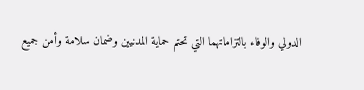الدولي والوفاء بالتزاماتهما التي تحتم حماية المدنيين وضمان سلامة وأمن جميع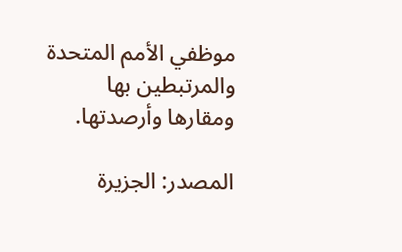موظفي الأمم المتحدة والمرتبطين بها ومقارها وأرصدتها.

المصدر: الجزيرة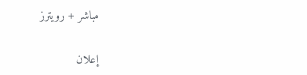مباشر + رويترز

إعلان